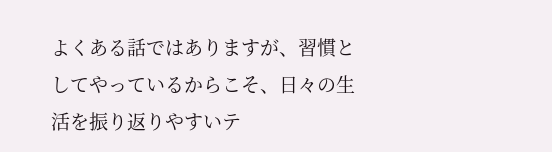よくある話ではありますが、習慣としてやっているからこそ、日々の生活を振り返りやすいテ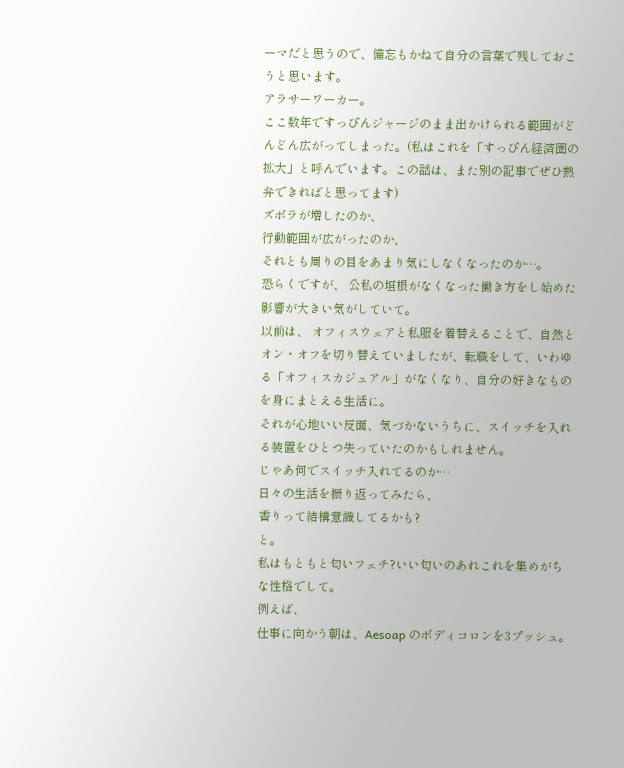ーマだと思うので、備忘もかねて自分の言葉で残しておこうと思います。
アラサーワーカー。
ここ数年ですっぴんジャージのまま出かけられる範囲がどんどん広がってしまった。(私はこれを「すっぴん経済圏の拡大」と呼んでいます。この話は、また別の記事でぜひ熱弁できればと思ってます)
ズボラが増したのか、
行動範囲が広がったのか、
それとも周りの目をあまり気にしなくなったのか…。
恐らくですが、 公私の垣根がなくなった働き方をし始めた影響が大きい気がしていて。
以前は、 オフィスウェアと私服を着替えることで、自然とオン・オフを切り替えていましたが、転職をして、いわゆる「オフィスカジュアル」がなくなり、自分の好きなものを身にまとえる生活に。
それが心地いい反面、気づかないうちに、スイッチを入れる装置をひとつ失っていたのかもしれません。
じゃあ何でスイッチ入れてるのか…
日々の生活を振り返ってみたら、
香りって結構意識してるかも?
と。
私はもともと匂いフェチ?いい匂いのあれこれを集めがちな性格でして。
例えば、
仕事に向かう朝は、Aesoap のボディコロンを3プッシュ。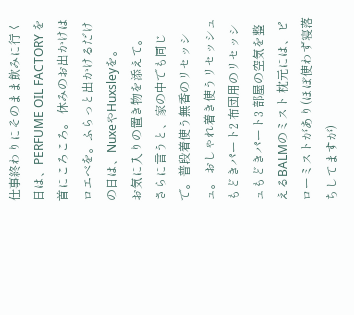仕事終わりにそのまま飲みに行く日は、PERFUME OIL FACTORY を首にころころ。 休みのお出かけはロエベを。ふらっと出かけるだけの日は、NuxeやHuxsleyを。
お気に入りの置き物を添えて。
さらに言うと、家の中でも同じで。普段着使う無香のリセッシュ。 おしゃれ着き使うリセッシュもどきパート2 布団用のリセッシュもどきパート3 部屋の空気を整えるBALMのミスト 枕元には、ピローミストがあり(ほぼ使わず寝落ちしてますが)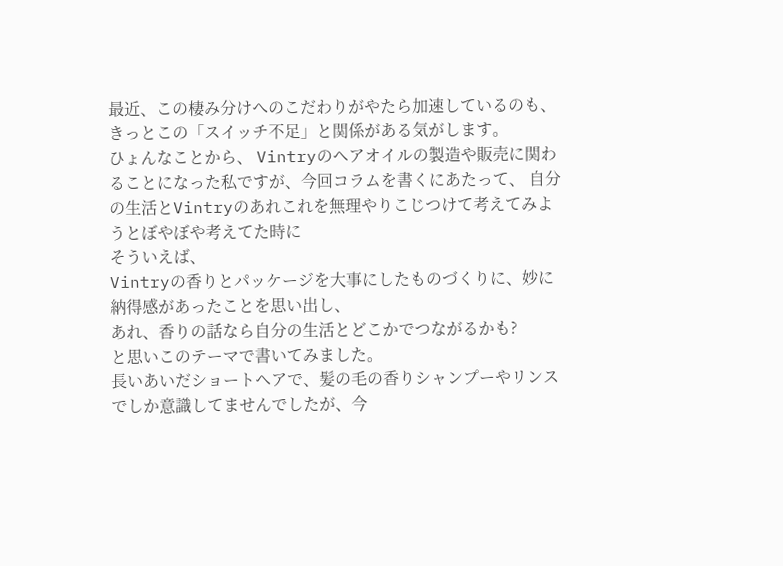最近、この棲み分けへのこだわりがやたら加速しているのも、 きっとこの「スイッチ不足」と関係がある気がします。
ひょんなことから、 Vintryのヘアオイルの製造や販売に関わることになった私ですが、今回コラムを書くにあたって、 自分の生活とVintryのあれこれを無理やりこじつけて考えてみようとぼやぼや考えてた時に
そういえば、
Vintryの香りとパッケージを大事にしたものづくりに、妙に納得感があったことを思い出し、
あれ、香りの話なら自分の生活とどこかでつながるかも?
と思いこのテーマで書いてみました。
長いあいだショートヘアで、髪の毛の香りシャンプーやリンスでしか意識してませんでしたが、今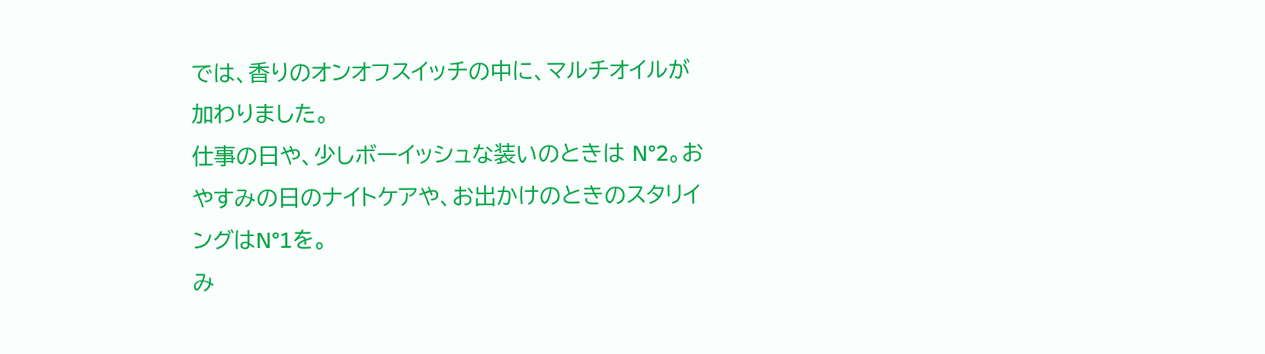では、香りのオンオフスイッチの中に、マルチオイルが加わりました。
仕事の日や、少しボーイッシュな装いのときは N°2。おやすみの日のナイトケアや、お出かけのときのスタリイングはN°1を。
み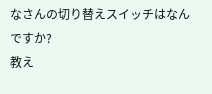なさんの切り替えスイッチはなんですか?
教え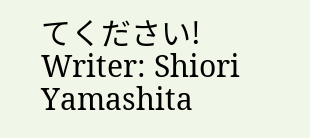てください!
Writer: Shiori Yamashita